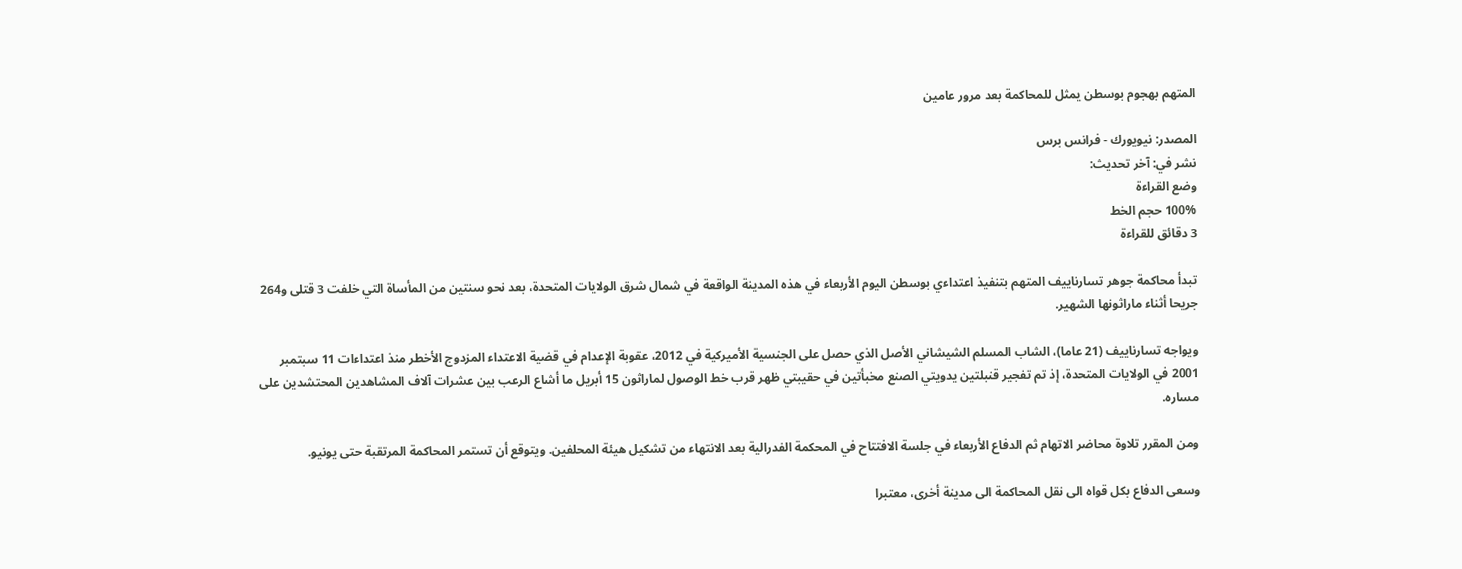المتهم بهجوم بوسطن يمثل للمحاكمة بعد مرور عامين

المصدر: نيويورك - فرانس برس
نشر في: آخر تحديث:
وضع القراءة
100% حجم الخط
3 دقائق للقراءة

تبدأ محاكمة جوهر تسارناييف المتهم بتنفيذ اعتداءي بوسطن اليوم الأربعاء في هذه المدينة الواقعة في شمال شرق الولايات المتحدة، بعد نحو سنتين من المأساة التي خلفت 3 قتلى و264 جريحا أثناء ماراثونها الشهير.

ويواجه تسارناييف (21 عاما)، الشاب المسلم الشيشاني الأصل الذي حصل على الجنسية الأميركية في 2012، عقوبة الإعدام في قضية الاعتداء المزدوج الأخطر منذ اعتداءات 11 سبتمبر 2001 في الولايات المتحدة، إذ تم تفجير قنبلتين يدويتي الصنع مخبأتين في حقيبتي ظهر قرب خط الوصول لماراثون 15 أبريل ما أشاع الرعب بين عشرات آلاف المشاهدين المحتشدين على مساره.

ومن المقرر تلاوة محاضر الاتهام ثم الدفاع الأربعاء في جلسة الافتتاح في المحكمة الفدرالية بعد الانتهاء من تشكيل هيئة المحلفين. ويتوقع أن تستمر المحاكمة المرتقبة حتى يونيو.

وسعى الدفاع بكل قواه الى نقل المحاكمة الى مدينة أخرى، معتبرا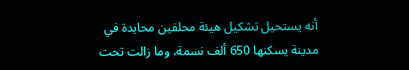أنه يستحيل تشكيل هيئة محلفين محايدة في مدينة يسكنها 650 ألف نسمة، وما زالت تحت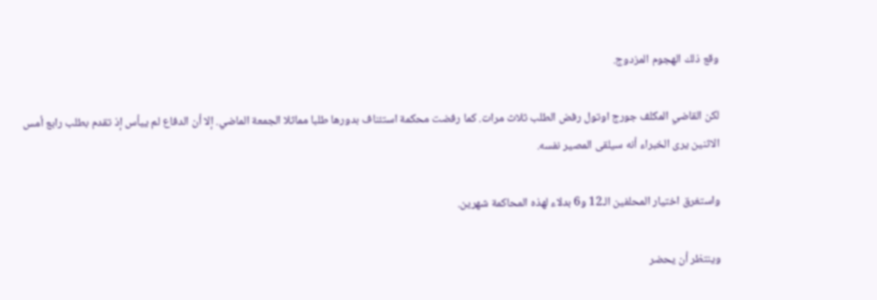وقع ذلك الهجوم المزدوج.

لكن القاضي المكلف جورج اوتول رفض الطلب ثلاث مرات. كما رفضت محكمة استئناف بدورها طلبا مماثلا الجمعة الماضي. إلا أن الدفاع لم ييأس إذ تقدم بطلب رابع أمس الاثنين يرى الخبراء أنه سيلقى المصير نفسه.

واستغرق اختيار المحلفين الـ12 و6 بدلاء لهذه المحاكمة شهرين.

وينتظر أن يحضر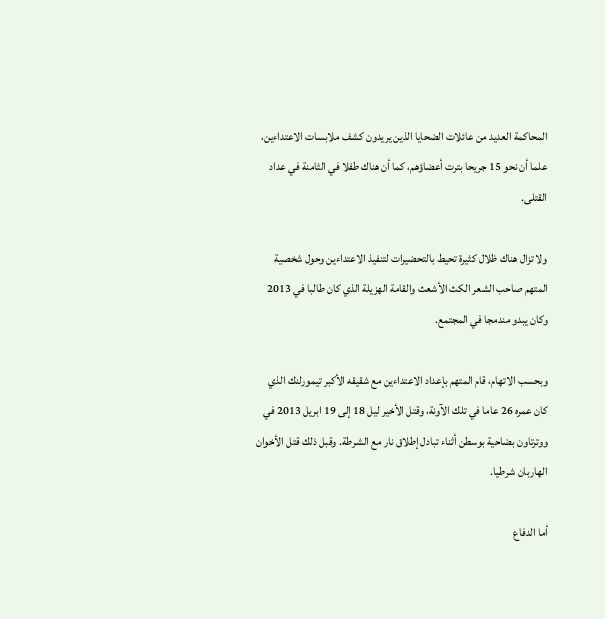المحاكمة العديد من عائلات الضحايا الذين يريدون كشف ملابسات الاعتداءين، علما أن نحو 15 جريحا بترت أعضاؤهم، كما أن هناك طفلا في الثامنة في عداد القتلى.

ولا تزال هناك ظلال كثيرة تحيط بالتحضيرات لتنفيذ الاعتداءين وحول شخصية المتهم صاحب الشعر الكث الأشعث والقامة الهزيلة الذي كان طالبا في 2013 وكان يبدو مندمجا في المجتمع.

وبحسب الاتهام، قام المتهم بإعداد الاعتداءين مع شقيقه الأكبر تيمورلنك الذي كان عمره 26 عاما في تلك الآونة، وقتل الأخير ليل 18 إلى 19 ابريل 2013 في ووترتاون بضاحية بوسطن أثناء تبادل إطلاق نار مع الشرطة. وقبل ذلك قتل الأخوان الهاربان شرطيا.

أما الدفاع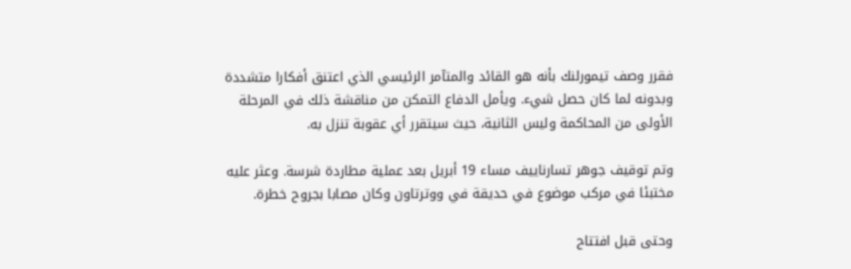فقرر وصف تيمورلنك بأنه هو القائد والمتآمر الرئيسي الذي اعتنق أفكارا متشددة وبدونه لما كان حصل شيء. ويأمل الدفاع التمكن من مناقشة ذلك في المرحلة الأولى من المحاكمة وليس الثانية، حيث سيتقرر أي عقوبة تنزل به.

وتم توقيف جوهر تسارناييف مساء 19 أبريل بعد عملية مطاردة شرسة. وعثر عليه مختبئا في مركب موضوع في حديقة في ووترتاون وكان مصابا بجروح خطرة.

وحتى قبل افتتاح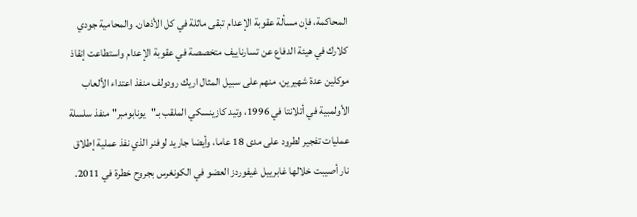المحاكمة، فإن مسألة عقوبة الإعدام تبقى ماثلة في كل الأذهان. والمحامية جودي كلارك في هيئة الدفاع عن تسارناييف متخصصة في عقوبة الإعدام واستطاعت إنقاذ موكلين عدة شهيرين، منهم على سبيل المثال اريك رودولف منفذ اعتداء الألعاب الأولمبية في أتلانتا في 1996، وتيد كازينسكي الملقب بـ"يونابومبر" منفذ سلسلة عمليات تفجير لطرود على مدى 18 عاما، وأيضا جاريد لوفنر الذي نفذ عملية إطلاق نار أصيبت خلالها غابرييل غيفوردز العضو في الكونغرس بجروح خطرة في 2011.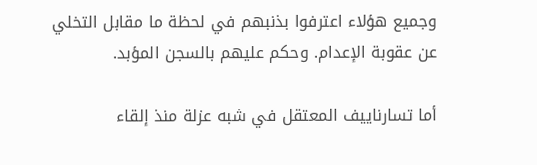وجميع هؤلاء اعترفوا بذنبهم في لحظة ما مقابل التخلي عن عقوبة الإعدام. وحكم عليهم بالسجن المؤبد.

أما تسارناييف المعتقل في شبه عزلة منذ إلقاء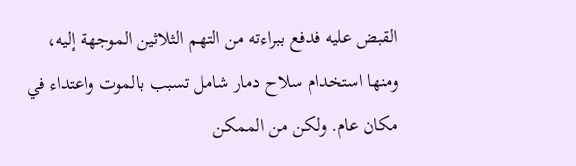القبض عليه فدفع ببراءته من التهم الثلاثين الموجهة إليه، ومنها استخدام سلاح دمار شامل تسبب بالموت واعتداء في مكان عام. ولكن من الممكن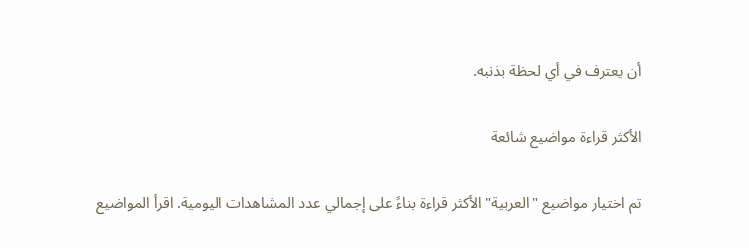أن يعترف في أي لحظة بذنبه.

الأكثر قراءة مواضيع شائعة

تم اختيار مواضيع "العربية" الأكثر قراءة بناءً على إجمالي عدد المشاهدات اليومية. اقرأ المواضيع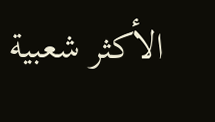الأكثر شعبية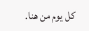كل يوم من هنا.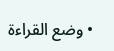• وضع القراءة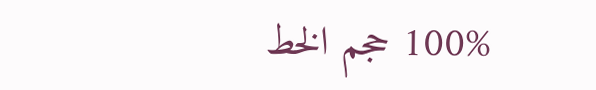100% حجم الخط